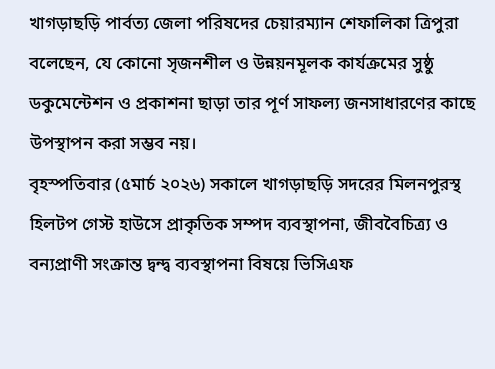খাগড়াছড়ি পার্বত্য জেলা পরিষদের চেয়ারম্যান শেফালিকা ত্রিপুরা বলেছেন, যে কোনো সৃজনশীল ও উন্নয়নমূলক কার্যক্রমের সুষ্ঠু ডকুমেন্টেশন ও প্রকাশনা ছাড়া তার পূর্ণ সাফল্য জনসাধারণের কাছে উপস্থাপন করা সম্ভব নয়।
বৃহস্পতিবার (৫মার্চ ২০২৬) সকালে খাগড়াছড়ি সদরের মিলনপুরস্থ হিলটপ গেস্ট হাউসে প্রাকৃতিক সম্পদ ব্যবস্থাপনা, জীববৈচিত্র্য ও বন্যপ্রাণী সংক্রান্ত দ্বন্দ্ব ব্যবস্থাপনা বিষয়ে ভিসিএফ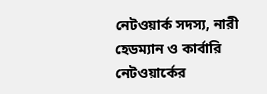নেটওয়ার্ক সদস্য, নারী হেডম্যান ও কার্বারি নেটওয়ার্কের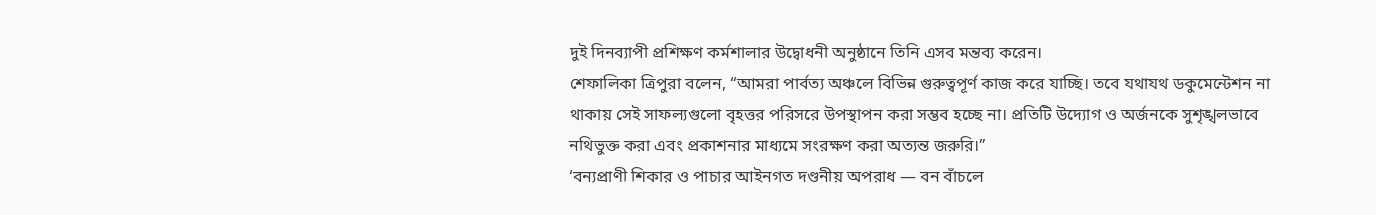দুই দিনব্যাপী প্রশিক্ষণ কর্মশালার উদ্বোধনী অনুষ্ঠানে তিনি এসব মন্তব্য করেন।
শেফালিকা ত্রিপুরা বলেন, “আমরা পার্বত্য অঞ্চলে বিভিন্ন গুরুত্বপূর্ণ কাজ করে যাচ্ছি। তবে যথাযথ ডকুমেন্টেশন না থাকায় সেই সাফল্যগুলো বৃহত্তর পরিসরে উপস্থাপন করা সম্ভব হচ্ছে না। প্রতিটি উদ্যোগ ও অর্জনকে সুশৃঙ্খলভাবে নথিভুক্ত করা এবং প্রকাশনার মাধ্যমে সংরক্ষণ করা অত্যন্ত জরুরি।”
‘বন্যপ্রাণী শিকার ও পাচার আইনগত দণ্ডনীয় অপরাধ — বন বাঁচলে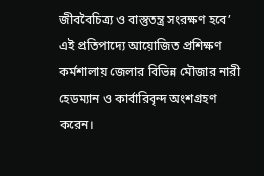জীববৈচিত্র্য ও বাস্তুতন্ত্র সংরক্ষণ হবে’ এই প্রতিপাদ্যে আয়োজিত প্রশিক্ষণ কর্মশালায় জেলার বিভিন্ন মৌজার নারী হেডম্যান ও কার্বারিবৃন্দ অংশগ্রহণ করেন।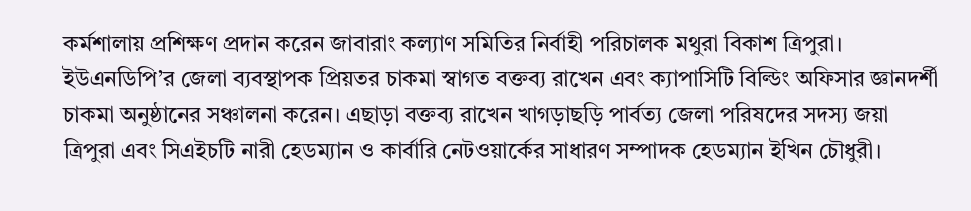কর্মশালায় প্রশিক্ষণ প্রদান করেন জাবারাং কল্যাণ সমিতির নির্বাহী পরিচালক মথুরা বিকাশ ত্রিপুরা। ইউএনডিপি’র জেলা ব্যবস্থাপক প্রিয়তর চাকমা স্বাগত বক্তব্য রাখেন এবং ক্যাপাসিটি বিল্ডিং অফিসার জ্ঞানদর্শী চাকমা অনুষ্ঠানের সঞ্চালনা করেন। এছাড়া বক্তব্য রাখেন খাগড়াছড়ি পার্বত্য জেলা পরিষদের সদস্য জয়া ত্রিপুরা এবং সিএইচটি নারী হেডম্যান ও কার্বারি নেটওয়ার্কের সাধারণ সম্পাদক হেডম্যান ইখিন চৌধুরী।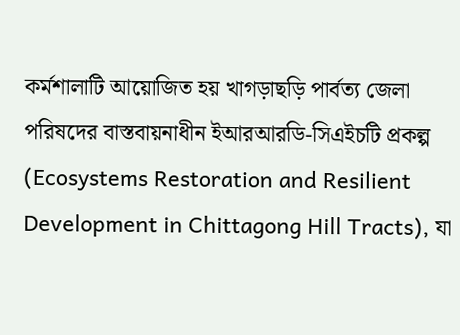কর্মশালাটি আয়োজিত হয় খাগড়াছড়ি পার্বত্য জেলা পরিষদের বাস্তবায়নাধীন ইআরআরডি-সিএইচটি প্রকল্প (Ecosystems Restoration and Resilient Development in Chittagong Hill Tracts), যা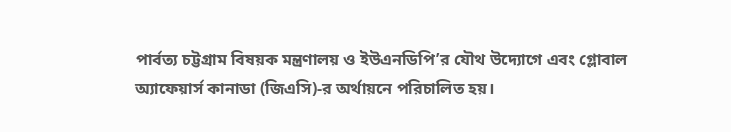পার্বত্য চট্টগ্রাম বিষয়ক মন্ত্রণালয় ও ইউএনডিপি’র যৌথ উদ্যোগে এবং গ্লোবাল অ্যাফেয়ার্স কানাডা (জিএসি)-র অর্থায়নে পরিচালিত হয়।